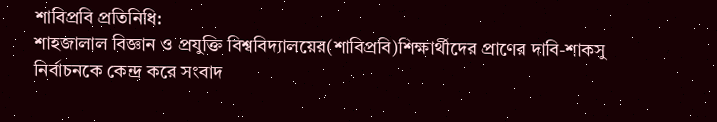শাবিপ্রবি প্রতিনিধি:
শাহজালাল বিজ্ঞান ও প্রযুক্তি বিশ্ববিদ্যালয়ের(শাবিপ্রবি)শিক্ষার্থীদের প্রাণের দাবি-শাকসু নির্বাচনকে কেন্দ্র করে সংবাদ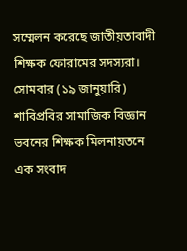সম্মেলন করেছে জাতীয়তাবাদী শিক্ষক ফোরামের সদস্যরা।
সোমবার (১৯ জানুয়ারি) শাবিপ্রবির সামাজিক বিজ্ঞান ভবনের শিক্ষক মিলনায়তনে এক সংবাদ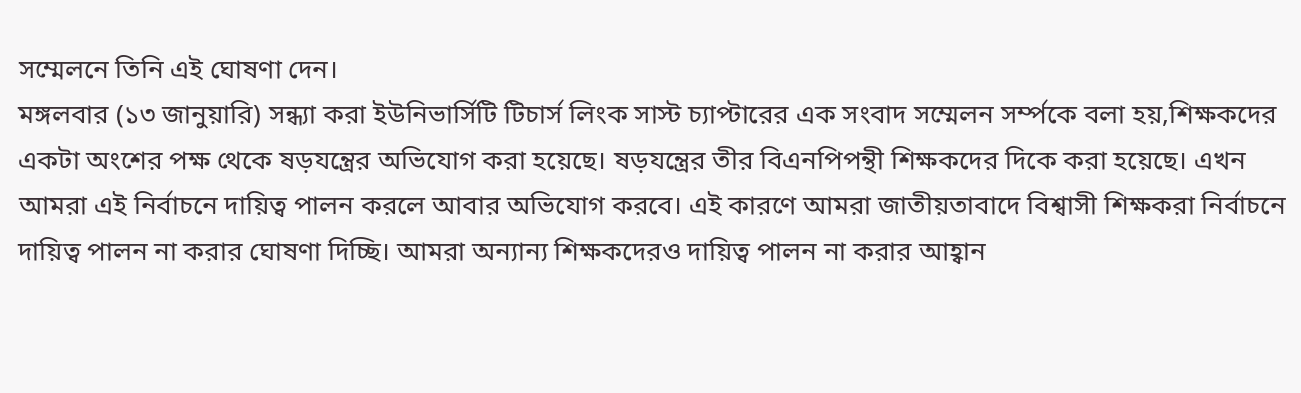সম্মেলনে তিনি এই ঘোষণা দেন।
মঙ্গলবার (১৩ জানুয়ারি) সন্ধ্যা করা ইউনিভার্সিটি টিচার্স লিংক সাস্ট চ্যাপ্টারের এক সংবাদ সম্মেলন সর্ম্পকে বলা হয়,শিক্ষকদের একটা অংশের পক্ষ থেকে ষড়যন্ত্রের অভিযোগ করা হয়েছে। ষড়যন্ত্রের তীর বিএনপিপন্থী শিক্ষকদের দিকে করা হয়েছে। এখন আমরা এই নির্বাচনে দায়িত্ব পালন করলে আবার অভিযোগ করবে। এই কারণে আমরা জাতীয়তাবাদে বিশ্বাসী শিক্ষকরা নির্বাচনে দায়িত্ব পালন না করার ঘোষণা দিচ্ছি। আমরা অন্যান্য শিক্ষকদেরও দায়িত্ব পালন না করার আহ্বান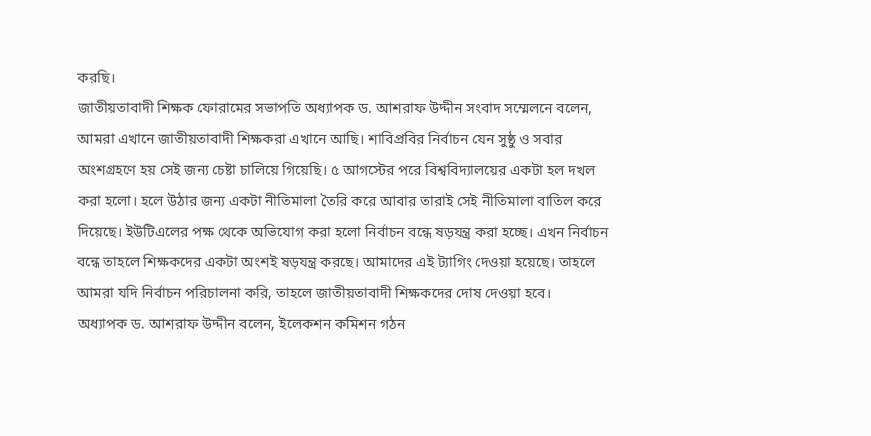করছি।
জাতীয়তাবাদী শিক্ষক ফোরামের সভাপতি অধ্যাপক ড. আশরাফ উদ্দীন সংবাদ সম্মেলনে বলেন, আমরা এখানে জাতীয়তাবাদী শিক্ষকরা এখানে আছি। শাবিপ্রবির নির্বাচন যেন সুষ্ঠু ও সবার অংশগ্রহণে হয় সেই জন্য চেষ্টা চালিয়ে গিয়েছি। ৫ আগস্টের পরে বিশ্ববিদ্যালয়ের একটা হল দখল করা হলো। হলে উঠার জন্য একটা নীতিমালা তৈরি করে আবার তারাই সেই নীতিমালা বাতিল করে দিয়েছে। ইউটিএলের পক্ষ থেকে অভিযোগ করা হলো নির্বাচন বন্ধে ষড়যন্ত্র করা হচ্ছে। এখন নির্বাচন বন্ধে তাহলে শিক্ষকদের একটা অংশই ষড়যন্ত্র করছে। আমাদের এই ট্যাগিং দেওয়া হয়েছে। তাহলে আমরা যদি নির্বাচন পরিচালনা করি, তাহলে জাতীয়তাবাদী শিক্ষকদের দোষ দেওয়া হবে।
অধ্যাপক ড. আশরাফ উদ্দীন বলেন, ইলেকশন কমিশন গঠন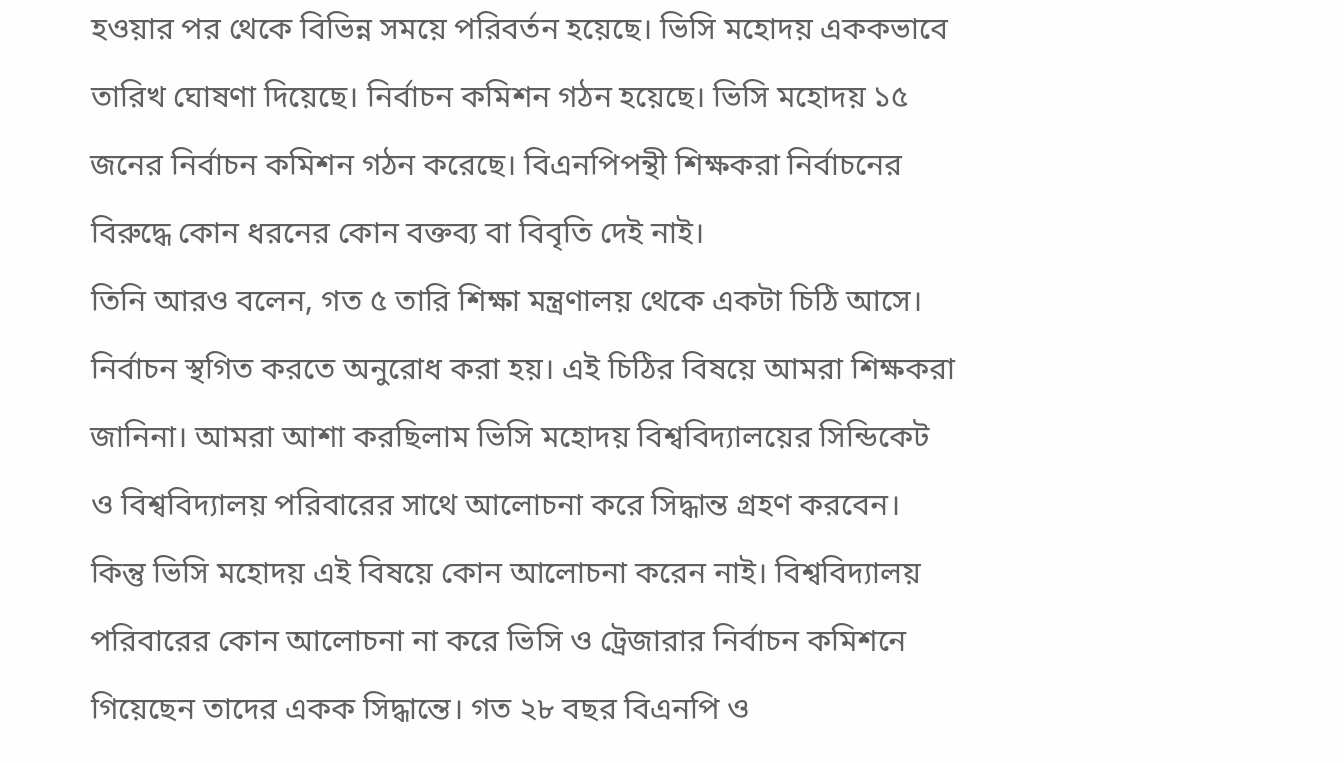হওয়ার পর থেকে বিভিন্ন সময়ে পরিবর্তন হয়েছে। ভিসি মহোদয় এককভাবে তারিখ ঘোষণা দিয়েছে। নির্বাচন কমিশন গঠন হয়েছে। ভিসি মহোদয় ১৫ জনের নির্বাচন কমিশন গঠন করেছে। বিএনপিপন্থী শিক্ষকরা নির্বাচনের বিরুদ্ধে কোন ধরনের কোন বক্তব্য বা বিবৃতি দেই নাই।
তিনি আরও বলেন, গত ৫ তারি শিক্ষা মন্ত্রণালয় থেকে একটা চিঠি আসে। নির্বাচন স্থগিত করতে অনুরোধ করা হয়। এই চিঠির বিষয়ে আমরা শিক্ষকরা জানিনা। আমরা আশা করছিলাম ভিসি মহোদয় বিশ্ববিদ্যালয়ের সিন্ডিকেট ও বিশ্ববিদ্যালয় পরিবারের সাথে আলোচনা করে সিদ্ধান্ত গ্রহণ করবেন। কিন্তু ভিসি মহোদয় এই বিষয়ে কোন আলোচনা করেন নাই। বিশ্ববিদ্যালয় পরিবারের কোন আলোচনা না করে ভিসি ও ট্রেজারার নির্বাচন কমিশনে গিয়েছেন তাদের একক সিদ্ধান্তে। গত ২৮ বছর বিএনপি ও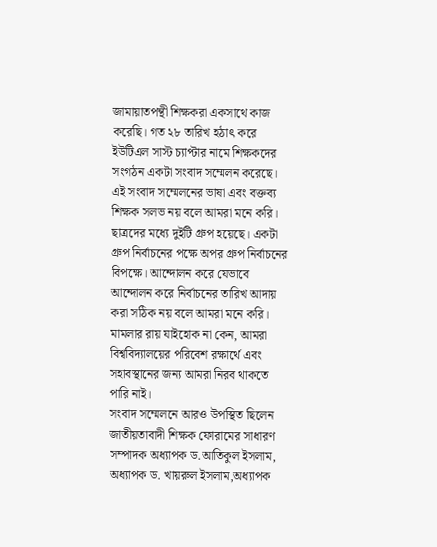জামায়াতপন্থী শিক্ষকরা একসাথে কাজ করেছি। গত ২৮ তারিখ হঠাৎ করে ইউটিএল সাস্ট চ্যাপ্টার নামে শিক্ষকদের সংগঠন একটা সংবাদ সম্মেলন করেছে। এই সংবাদ সম্মেলনের ভাষা এবং বক্তব্য শিক্ষক সলভ নয় বলে আমরা মনে করি। ছাত্রদের মধ্যে দুইটি গ্রুপ হয়েছে। একটা গ্রুপ নির্বাচনের পক্ষে অপর গ্রুপ নির্বাচনের বিপক্ষে। আন্দোলন করে যেভাবে আন্দোলন করে নির্বাচনের তারিখ আদায় করা সঠিক নয় বলে আমরা মনে করি। মামলার রায় যাইহোক না কেন, আমরা বিশ্ববিদ্যালয়ের পরিবেশ রক্ষার্থে এবং সহাবস্থানের জন্য আমরা নিরব থাকতে পারি নাই।
সংবাদ সম্মেলনে আরও উপস্থিত ছিলেন জাতীয়তাবাদী শিক্ষক ফোরামের সাধারণ সম্পাদক অধ্যাপক ড.আতিকুল ইসলাম, অধ্যাপক ড. খায়রুল ইসলাম,অধ্যাপক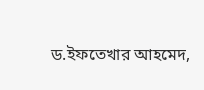ড.ইফতেখার আহমেদ,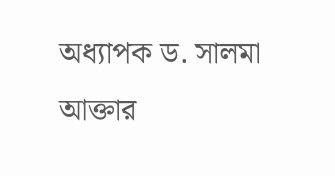অধ্যাপক ড. সালমা আক্তার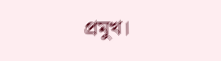প্রমুখ।